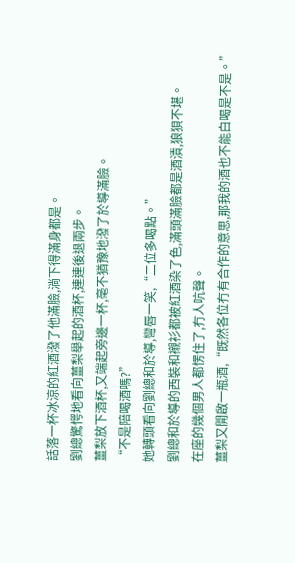話落一杯冰涼的紅酒潑了他滿臉,淌下得滿身都是。
劉總驚愕地看向薑梨舉起的酒杯,連連後退兩步。
薑梨放下酒杯,又端起旁邊一杯,毫不猶豫地潑了於導滿臉。
“不是陪喝酒嗎?”
她轉頭看向劉總和於導,彎唇一笑,“二位多喝點。”
劉總和於導的西裝和襯衫都被紅酒染了色,滿頭滿臉都是酒漬,狼狽不堪。
在座的幾個男人都愣住了,冇人吭聲。
薑梨又開啟一瓶酒,“既然各位冇有合作的意思,那我的酒也不能白喝是不是。”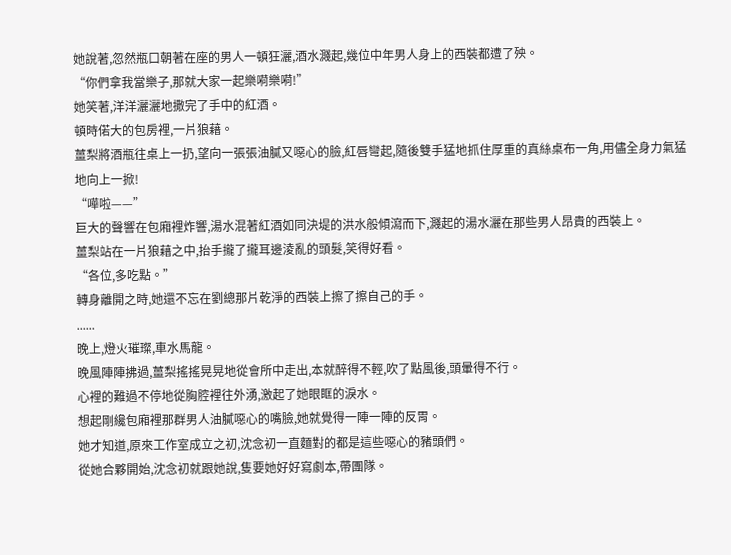她說著,忽然瓶口朝著在座的男人一頓狂灑,酒水濺起,幾位中年男人身上的西裝都遭了殃。
“你們拿我當樂子,那就大家一起樂嗬樂嗬!”
她笑著,洋洋灑灑地撒完了手中的紅酒。
頓時偌大的包房裡,一片狼藉。
薑梨將酒瓶往桌上一扔,望向一張張油膩又噁心的臉,紅唇彎起,隨後雙手猛地抓住厚重的真絲桌布一角,用儘全身力氣猛地向上一掀!
“嘩啦——”
巨大的聲響在包廂裡炸響,湯水混著紅酒如同決堤的洪水般傾瀉而下,濺起的湯水灑在那些男人昂貴的西裝上。
薑梨站在一片狼藉之中,抬手攏了攏耳邊淩亂的頭髮,笑得好看。
“各位,多吃點。”
轉身離開之時,她還不忘在劉總那片乾淨的西裝上擦了擦自己的手。
......
晚上,燈火璀璨,車水馬龍。
晚風陣陣拂過,薑梨搖搖晃晃地從會所中走出,本就醉得不輕,吹了點風後,頭暈得不行。
心裡的難過不停地從胸腔裡往外湧,激起了她眼眶的淚水。
想起剛纔包廂裡那群男人油膩噁心的嘴臉,她就覺得一陣一陣的反胃。
她才知道,原來工作室成立之初,沈念初一直麵對的都是這些噁心的豬頭們。
從她合夥開始,沈念初就跟她說,隻要她好好寫劇本,帶團隊。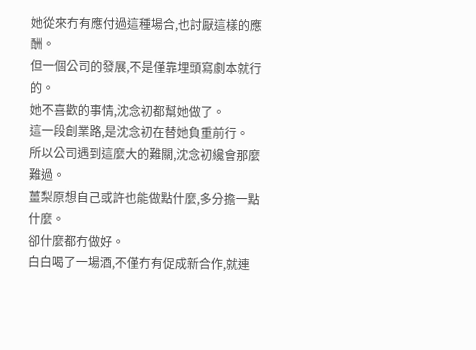她從來冇有應付過這種場合,也討厭這樣的應酬。
但一個公司的發展,不是僅靠埋頭寫劇本就行的。
她不喜歡的事情,沈念初都幫她做了。
這一段創業路,是沈念初在替她負重前行。
所以公司遇到這麼大的難關,沈念初纔會那麼難過。
薑梨原想自己或許也能做點什麼,多分擔一點什麼。
卻什麼都冇做好。
白白喝了一場酒,不僅冇有促成新合作,就連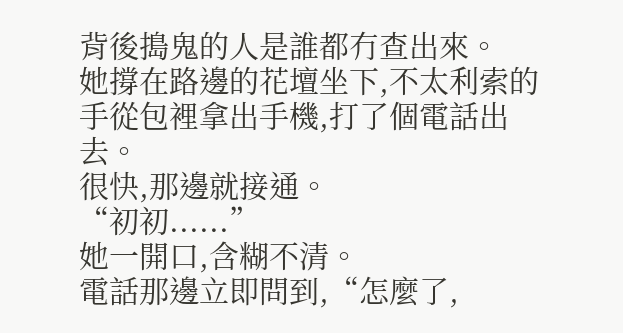背後搗鬼的人是誰都冇查出來。
她撐在路邊的花壇坐下,不太利索的手從包裡拿出手機,打了個電話出去。
很快,那邊就接通。
“初初......”
她一開口,含糊不清。
電話那邊立即問到,“怎麼了,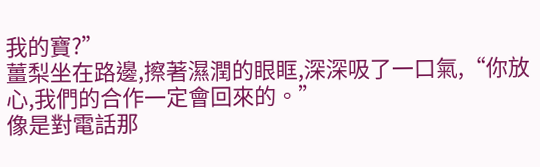我的寶?”
薑梨坐在路邊,擦著濕潤的眼眶,深深吸了一口氣,“你放心,我們的合作一定會回來的。”
像是對電話那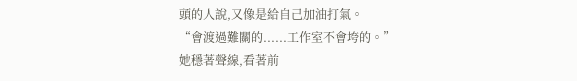頭的人說,又像是給自己加油打氣。
“會渡過難關的......工作室不會垮的。”
她穩著聲線,看著前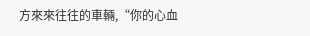方來來往往的車輛,“你的心血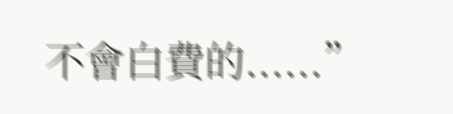不會白費的......”